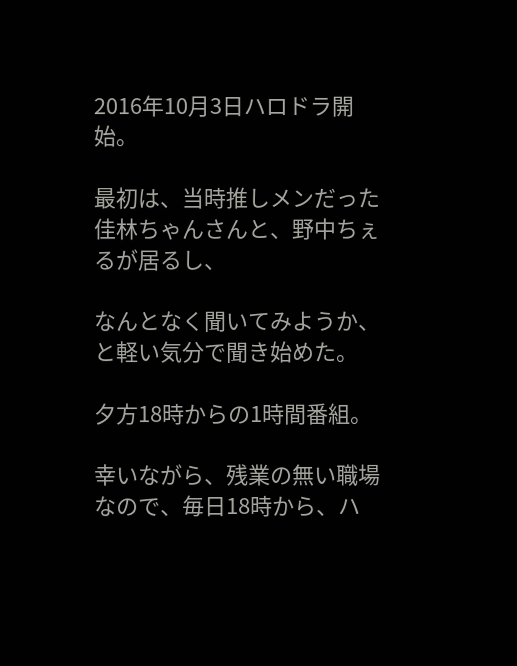2016年10月3日ハロドラ開始。

最初は、当時推しメンだった佳林ちゃんさんと、野中ちぇるが居るし、

なんとなく聞いてみようか、と軽い気分で聞き始めた。

夕方18時からの1時間番組。

幸いながら、残業の無い職場なので、毎日18時から、ハ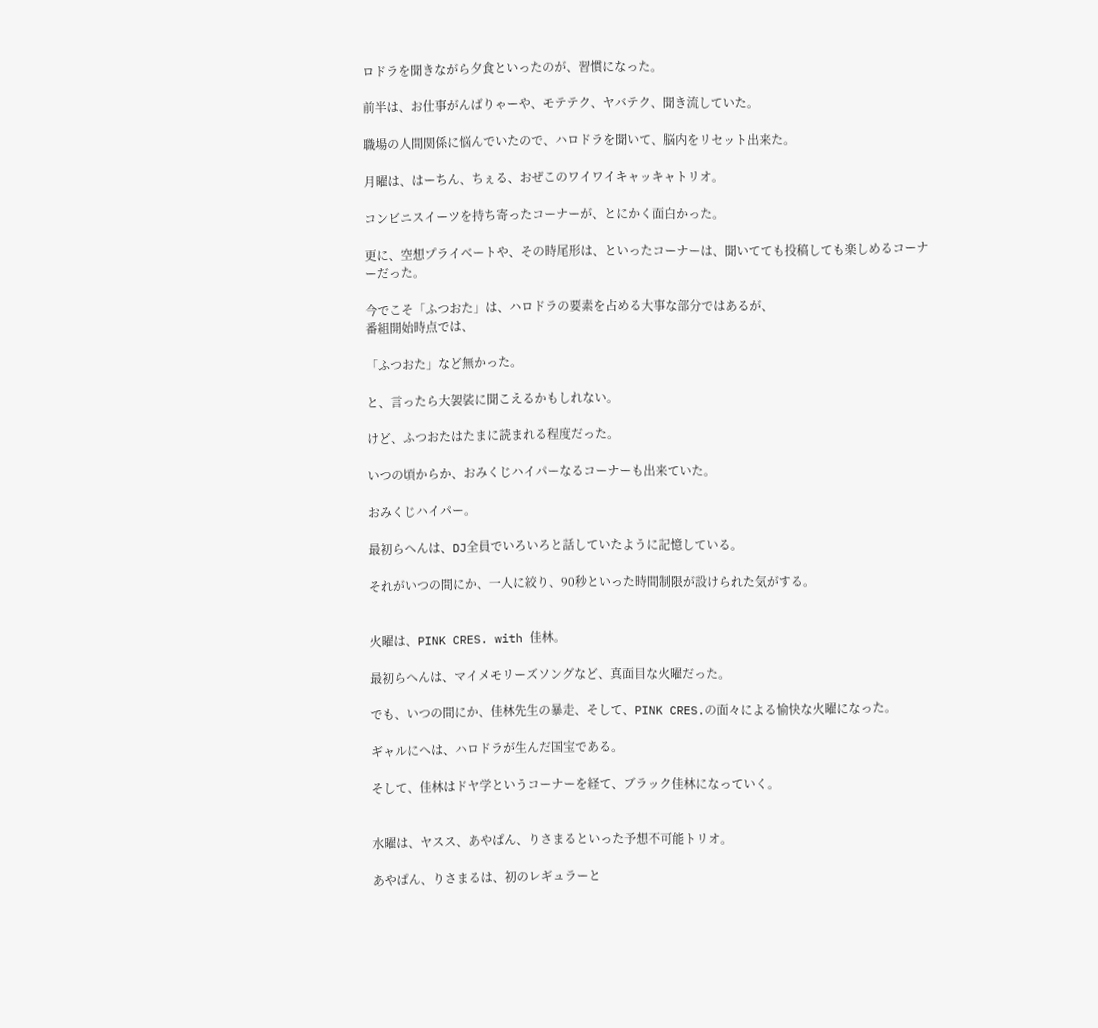ロドラを聞きながら夕食といったのが、習慣になった。

前半は、お仕事がんばりゃーや、モテテク、ヤバテク、聞き流していた。

職場の人間関係に悩んでいたので、ハロドラを聞いて、脳内をリセット出来た。

月曜は、はーちん、ちぇる、おぜこのワイワイキャッキャトリオ。

コンビニスイーツを持ち寄ったコーナーが、とにかく面白かった。

更に、空想プライベートや、その時尾形は、といったコーナーは、聞いてても投稿しても楽しめるコーナーだった。

今でこそ「ふつおた」は、ハロドラの要素を占める大事な部分ではあるが、
番組開始時点では、

「ふつおた」など無かった。

と、言ったら大袈裟に聞こえるかもしれない。

けど、ふつおたはたまに読まれる程度だった。

いつの頃からか、おみくじハイパーなるコーナーも出来ていた。

おみくじハイパー。

最初らへんは、DJ全員でいろいろと話していたように記憶している。

それがいつの間にか、一人に絞り、90秒といった時間制限が設けられた気がする。


火曜は、PINK CRES. with 佳林。

最初らへんは、マイメモリーズソングなど、真面目な火曜だった。

でも、いつの間にか、佳林先生の暴走、そして、PINK CRES.の面々による愉快な火曜になった。

ギャルにへは、ハロドラが生んだ国宝である。

そして、佳林はドヤ学というコーナーを経て、ブラック佳林になっていく。


水曜は、ヤスス、あやぱん、りさまるといった予想不可能トリオ。

あやぱん、りさまるは、初のレギュラーと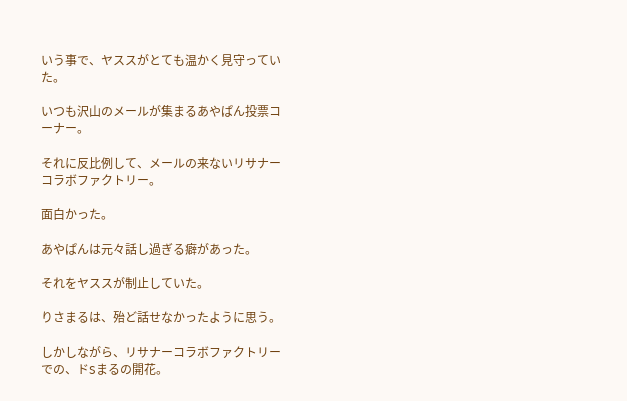いう事で、ヤススがとても温かく見守っていた。

いつも沢山のメールが集まるあやぱん投票コーナー。

それに反比例して、メールの来ないリサナーコラボファクトリー。

面白かった。

あやぱんは元々話し過ぎる癖があった。

それをヤススが制止していた。

りさまるは、殆ど話せなかったように思う。

しかしながら、リサナーコラボファクトリーでの、ドSまるの開花。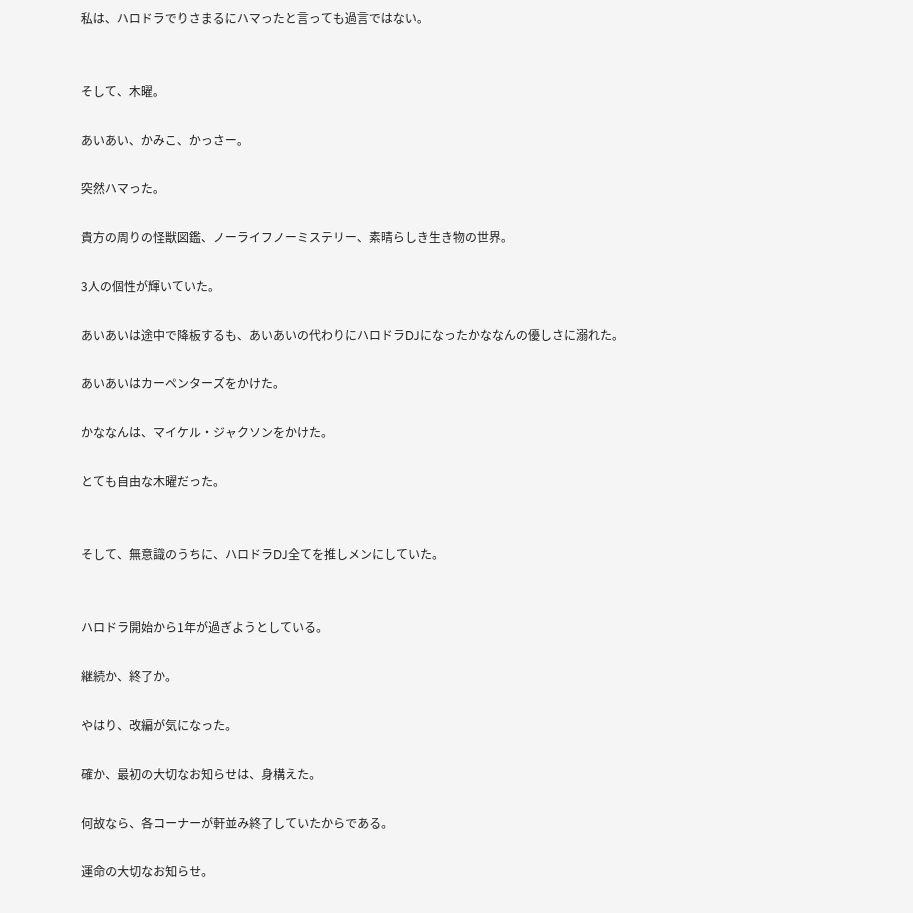私は、ハロドラでりさまるにハマったと言っても過言ではない。


そして、木曜。

あいあい、かみこ、かっさー。

突然ハマった。

貴方の周りの怪獣図鑑、ノーライフノーミステリー、素晴らしき生き物の世界。

3人の個性が輝いていた。

あいあいは途中で降板するも、あいあいの代わりにハロドラDJになったかななんの優しさに溺れた。

あいあいはカーペンターズをかけた。

かななんは、マイケル・ジャクソンをかけた。

とても自由な木曜だった。


そして、無意識のうちに、ハロドラDJ全てを推しメンにしていた。


ハロドラ開始から1年が過ぎようとしている。

継続か、終了か。

やはり、改編が気になった。

確か、最初の大切なお知らせは、身構えた。

何故なら、各コーナーが軒並み終了していたからである。

運命の大切なお知らせ。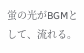蛍の光がBGMとして、流れる。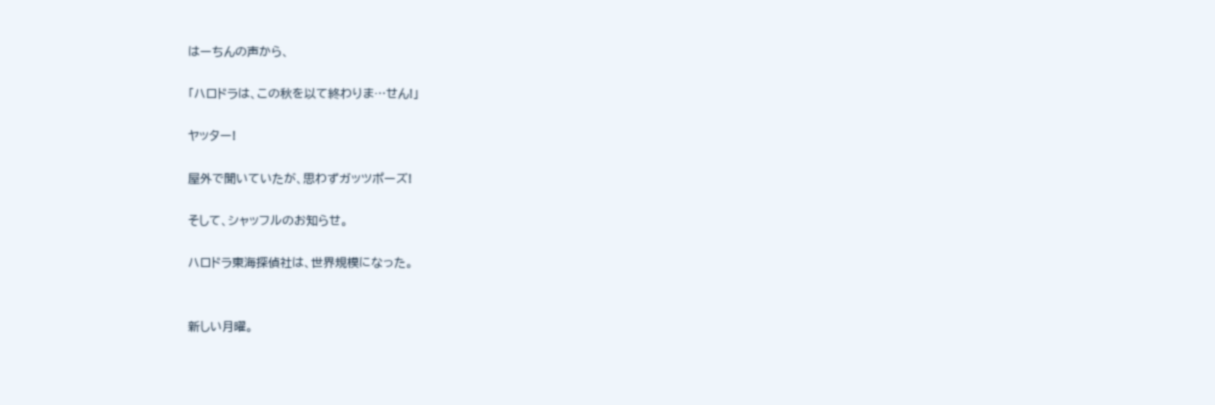はーちんの声から、

「ハロドラは、この秋を以て終わりま…せん!」

ヤッター!

屋外で聞いていたが、思わずガッツポーズ!

そして、シャッフルのお知らせ。

ハロドラ東海探偵社は、世界規模になった。


新しい月曜。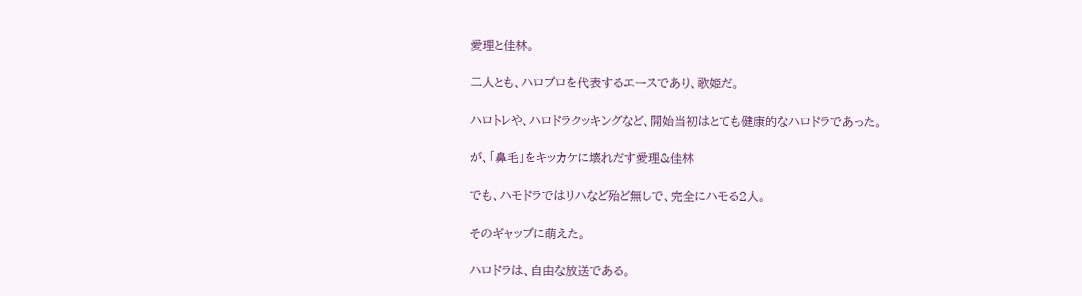愛理と佳林。

二人とも、ハロプロを代表するエースであり、歌姫だ。

ハロトレや、ハロドラクッキングなど、開始当初はとても健康的なハロドラであった。

が、「鼻毛」をキッカケに壊れだす愛理&佳林

でも、ハモドラではリハなど殆ど無しで、完全にハモる2人。

そのギャップに萌えた。

ハロドラは、自由な放送である。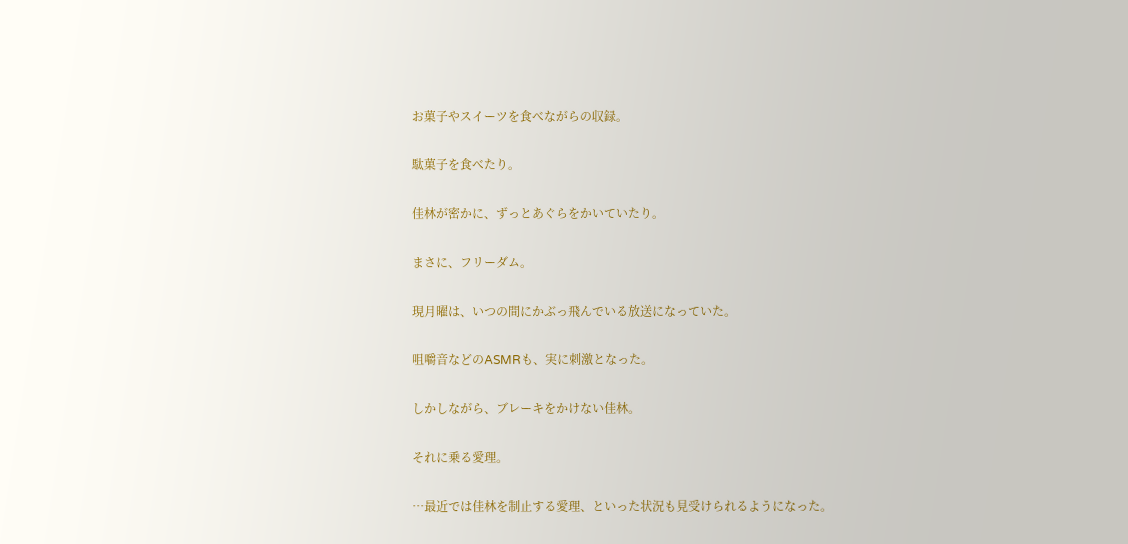お菓子やスイーツを食べながらの収録。

駄菓子を食べたり。

佳林が密かに、ずっとあぐらをかいていたり。

まさに、フリーダム。

現月曜は、いつの間にかぶっ飛んでいる放送になっていた。

咀嚼音などのASMRも、実に刺激となった。

しかしながら、ブレーキをかけない佳林。

それに乗る愛理。

…最近では佳林を制止する愛理、といった状況も見受けられるようになった。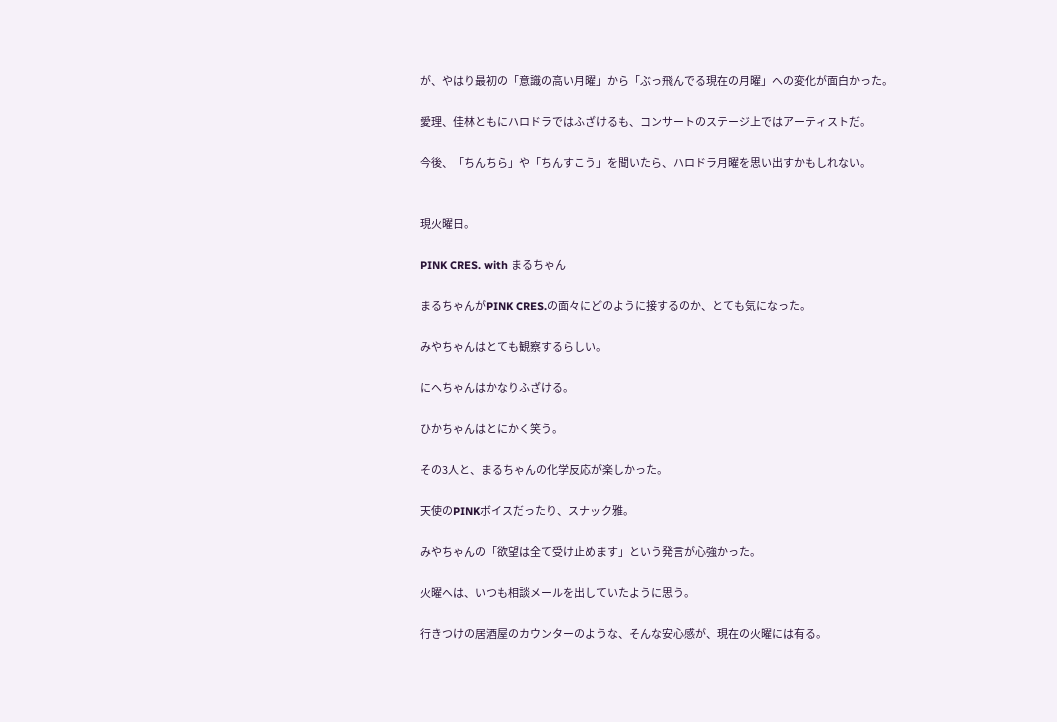が、やはり最初の「意識の高い月曜」から「ぶっ飛んでる現在の月曜」への変化が面白かった。

愛理、佳林ともにハロドラではふざけるも、コンサートのステージ上ではアーティストだ。

今後、「ちんちら」や「ちんすこう」を聞いたら、ハロドラ月曜を思い出すかもしれない。


現火曜日。

PINK CRES. with まるちゃん

まるちゃんがPINK CRES.の面々にどのように接するのか、とても気になった。

みやちゃんはとても観察するらしい。

にへちゃんはかなりふざける。

ひかちゃんはとにかく笑う。

その3人と、まるちゃんの化学反応が楽しかった。

天使のPINKボイスだったり、スナック雅。

みやちゃんの「欲望は全て受け止めます」という発言が心強かった。

火曜へは、いつも相談メールを出していたように思う。

行きつけの居酒屋のカウンターのような、そんな安心感が、現在の火曜には有る。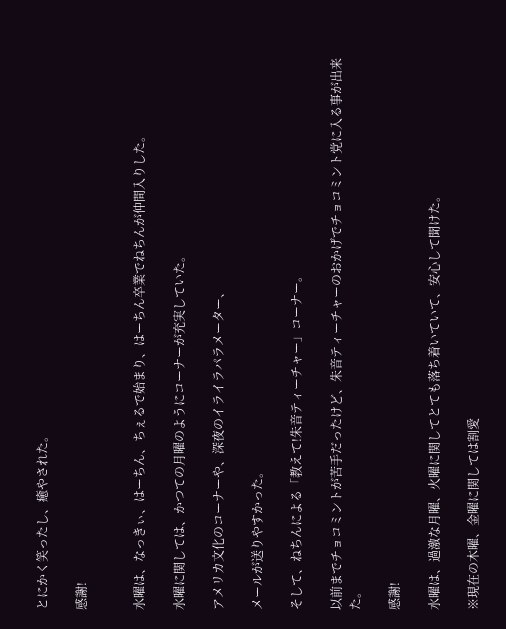とにかく笑ったし、癒やされた。

感謝!


水曜は、なっきぃ、はーちん、ちぇるで始まり、はーちん卒業でねちんが仲間入りした。

水曜に関しては、かつての月曜のようにコーナーが充実していた。

アメリカ文化のコーナーや、深夜のイライラパラメーター、

メールが送りやすかった。

そして、ねちんによる「教えて!朱音ティーチャー」コーナー。

以前までチョコミントが苦手だったけど、朱音ティーチャーのおかげでチョコミント党に入る事が出来た。

感謝!

水曜は、過激な月曜、火曜に関してとても落ち着いていて、安心して聞けた。

※現在の木曜、金曜に関しては割愛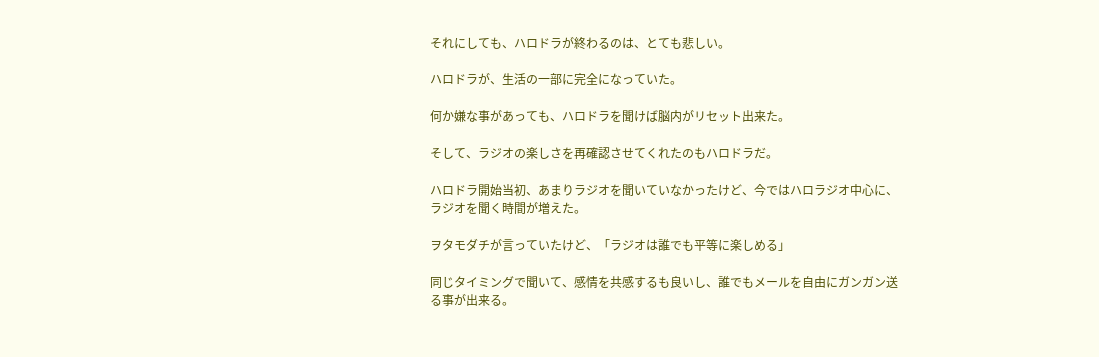それにしても、ハロドラが終わるのは、とても悲しい。

ハロドラが、生活の一部に完全になっていた。

何か嫌な事があっても、ハロドラを聞けば脳内がリセット出来た。

そして、ラジオの楽しさを再確認させてくれたのもハロドラだ。

ハロドラ開始当初、あまりラジオを聞いていなかったけど、今ではハロラジオ中心に、ラジオを聞く時間が増えた。

ヲタモダチが言っていたけど、「ラジオは誰でも平等に楽しめる」

同じタイミングで聞いて、感情を共感するも良いし、誰でもメールを自由にガンガン送る事が出来る。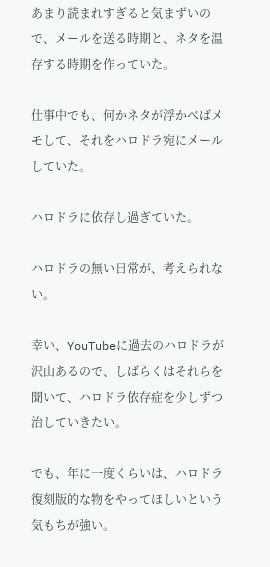あまり読まれすぎると気まずいので、メールを送る時期と、ネタを温存する時期を作っていた。

仕事中でも、何かネタが浮かべばメモして、それをハロドラ宛にメールしていた。

ハロドラに依存し過ぎていた。

ハロドラの無い日常が、考えられない。

幸い、YouTubeに過去のハロドラが沢山あるので、しばらくはそれらを聞いて、ハロドラ依存症を少しずつ治していきたい。

でも、年に一度くらいは、ハロドラ復刻版的な物をやってほしいという気もちが強い。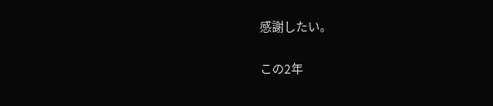感謝したい。

この2年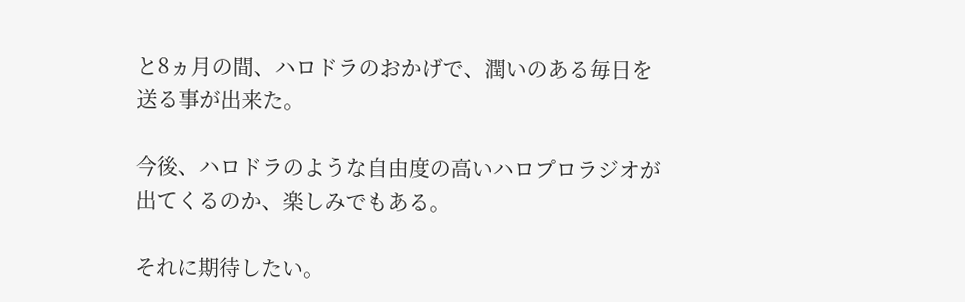と8ヵ月の間、ハロドラのおかげで、潤いのある毎日を送る事が出来た。

今後、ハロドラのような自由度の高いハロプロラジオが出てくるのか、楽しみでもある。

それに期待したい。